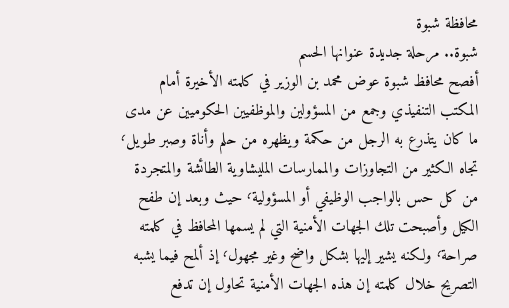محافظة شبوة
شبوة.. مرحلة جديدة عنوانها الحسم
أفصح محافظ شبوة عوض محمد بن الوزير في كلمته الأخيرة أمام المكتب التنفيذي وجمع من المسؤولين والموظفيين الحكوميين عن مدى ما كان يتذرع به الرجل من حكمة ويظهره من حلم وأناة وصبر طويل٬ تجاه الكثير من التجاوزات والممارسات المليشاوية الطائشة والمتجردة من كل حس بالواجب الوظيفي أو المسؤولية٬ حيث وبعد إن طفح الكيل وأصبحت تلك الجهات الأمنية التي لم يسمها المحافظ في كلمته صراحة٬ ولكنه يشير إليها بشكل واضح وغير مجهول٬ إذ ألمح فيما يشبه التصريح خلال كلمته إن هذه الجهات الأمنية تحاول إن تدفع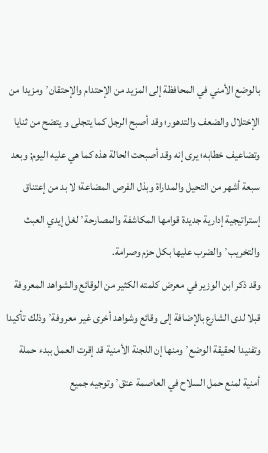بالوضع الأمني في المحافظة إلى المزيد من الإحتدام والإحتقان٬ ومزيدا من الإختلال والضعف والتدهور؛ وقد أصبح الرجل كما يتجلى و يتضح من ثنايا وتضاعيف خطابه؛ يرى إنه وقد أصبحت الحالة هذه كما هي عليه اليوم; وبعد سبعة أشهر من التحيل والمداراة وبذل الفرص المضاعة؛ لا بد من إعتناق إستراتيجية إدارية جديدة قوامها المكاشفة والمصارحة٬ لغل إيدي العبث والتخريب٬ والضرب عليها بكل حزم وصرامة.
وقد ذكر ابن الوزير في معرض كلمته الكثير من الوقائع والشواهد المعروفة قبلا لدى الشارع بالإضافة إلى وقائع وشواهد أخرى غير معروفة٬ وذلك تأكيدا وتفنيدا لحقيقة الوضع٬ ومنها إن اللجنة الأمنية قد إقرت العمل ببدء حملة أمنية لمنع حمل السلاح في العاصمة عتق٬ وتوجيه جميع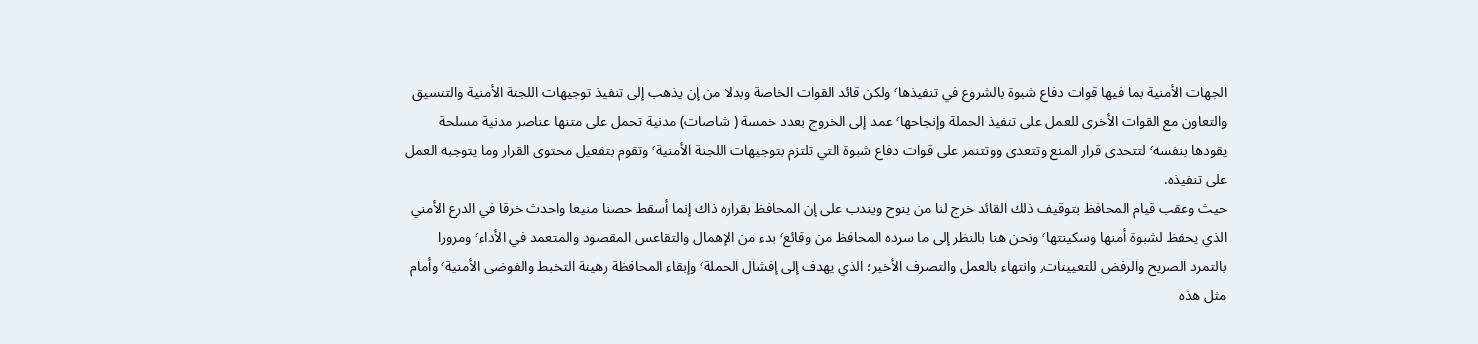الجهات الأمنية بما فيها قوات دفاع شبوة بالشروع في تنفيذها٬ ولكن قائد القوات الخاصة وبدلا من إن يذهب إلى تنفيذ توجيهات اللجنة الأمنية والتنسيق والتعاون مع القوات الأخرى للعمل على تنفيذ الحملة وإنجاحها٬ عمد إلى الخروج بعدد خمسة ( شاصات) مدنية تحمل على متنها عناصر مدنية مسلحة يقودها بنفسه٬ لتتحدى قرار المنع وتتعدى ووتتنمر على قوات دفاع شبوة التي تلتزم بتوجيهات اللجنة الأمنية٬ وتقوم بتفعيل محتوى القرار وما يتوجبه العمل على تنفيذه.
حيث وعقب قيام المحافظ بتوقيف ذلك القائد خرج لنا من ينوح ويندب على إن المحافظ بقراره ذاك إنما أسقط حصنا منيعا واحدث خرقا في الدرع الأمني الذي يحفظ لشبوة أمنها وسكينتها٬ ونحن هنا بالنظر إلى ما سرده المحافظ من وقائع٬ بدء من الإهمال والتقاعس المقصود والمتعمد في الأداء٬ ومرورا بالتمرد الصريح والرفض للتعيينات٫ وانتهاء بالعمل والتصرف الأخير؛ الذي يهدف إلى إفشال الحملة٬ وإبقاء المحافظة رهينة التخبط والفوضى الأمنية٬ وأمام مثل هذه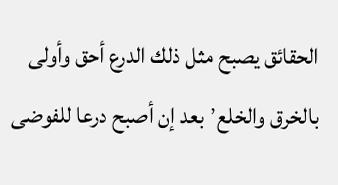الحقائق يصبح مثل ذلك الدرع أحق وأولى بالخرق والخلع٬ بعد إن أصبح درعا للفوضى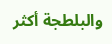والبلطجة أكثر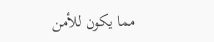مما يكون للأمن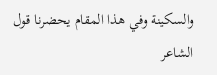والسكينة وفي هذا المقام يحضرنا قول الشاعر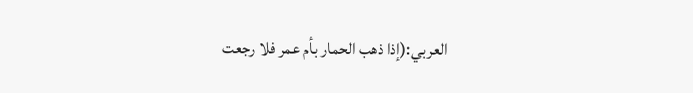العربي:(إذا ذهب الحمار بأم عمر فلا رجعت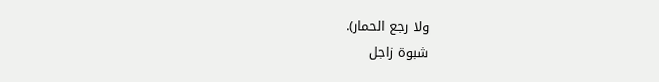ولا رجع الحمار).
شبوة زاجل